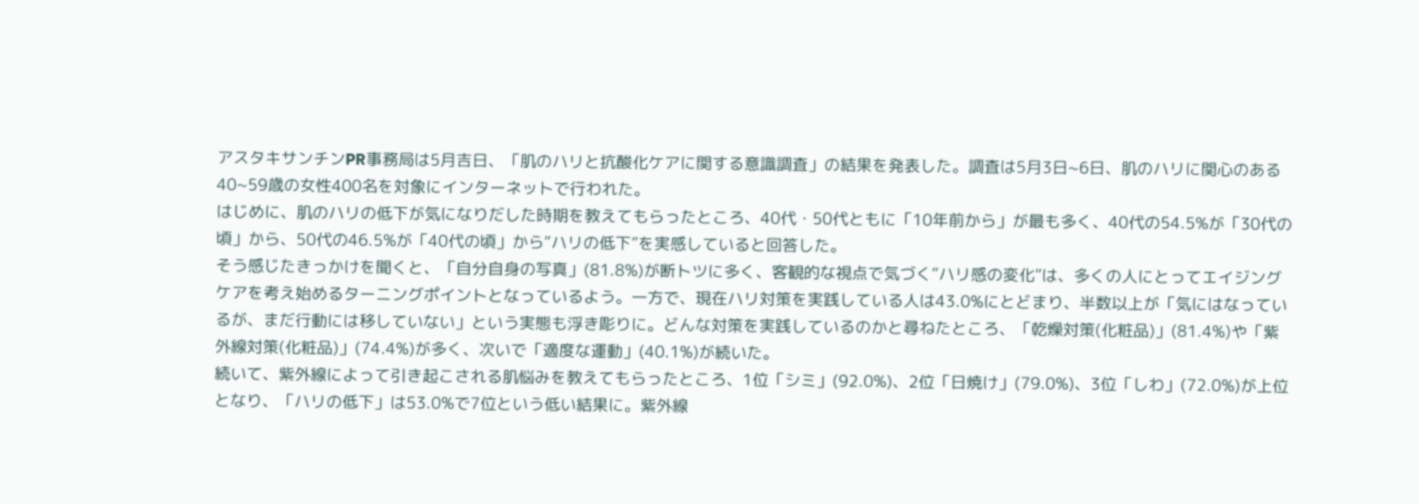アスタキサンチンPR事務局は5月吉日、「肌のハリと抗酸化ケアに関する意識調査」の結果を発表した。調査は5月3日~6日、肌のハリに関心のある40~59歳の女性400名を対象にインターネットで行われた。
はじめに、肌のハリの低下が気になりだした時期を教えてもらったところ、40代・50代ともに「10年前から」が最も多く、40代の54.5%が「30代の頃」から、50代の46.5%が「40代の頃」から“ハリの低下”を実感していると回答した。
そう感じたきっかけを聞くと、「自分自身の写真」(81.8%)が断トツに多く、客観的な視点で気づく“ハリ感の変化”は、多くの人にとってエイジングケアを考え始めるターニングポイントとなっているよう。一方で、現在ハリ対策を実践している人は43.0%にとどまり、半数以上が「気にはなっているが、まだ行動には移していない」という実態も浮き彫りに。どんな対策を実践しているのかと尋ねたところ、「乾燥対策(化粧品)」(81.4%)や「紫外線対策(化粧品)」(74.4%)が多く、次いで「適度な運動」(40.1%)が続いた。
続いて、紫外線によって引き起こされる肌悩みを教えてもらったところ、1位「シミ」(92.0%)、2位「日焼け」(79.0%)、3位「しわ」(72.0%)が上位となり、「ハリの低下」は53.0%で7位という低い結果に。紫外線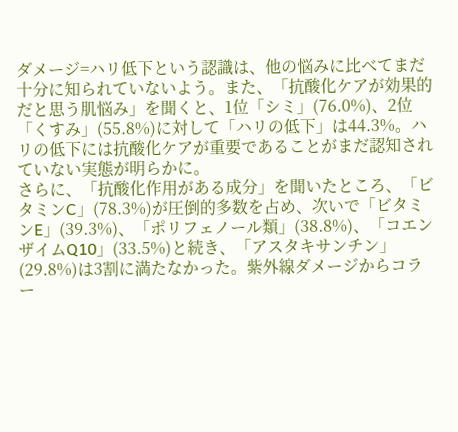ダメージ=ハリ低下という認識は、他の悩みに比べてまだ十分に知られていないよう。また、「抗酸化ケアが効果的だと思う肌悩み」を聞くと、1位「シミ」(76.0%)、2位「くすみ」(55.8%)に対して「ハリの低下」は44.3%。ハリの低下には抗酸化ケアが重要であることがまだ認知されていない実態が明らかに。
さらに、「抗酸化作用がある成分」を聞いたところ、「ビタミンC」(78.3%)が圧倒的多数を占め、次いで「ビタミンE」(39.3%)、「ポリフェノール類」(38.8%)、「コエンザイムQ10」(33.5%)と続き、「アスタキサンチン」(29.8%)は3割に満たなかった。紫外線ダメージからコラー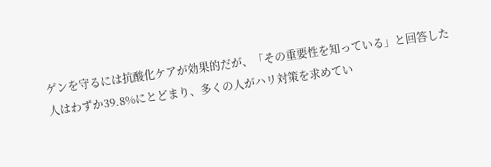ゲンを守るには抗酸化ケアが効果的だが、「その重要性を知っている」と回答した人はわずか39.8%にとどまり、多くの人がハリ対策を求めてい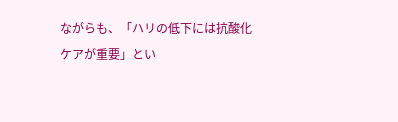ながらも、「ハリの低下には抗酸化ケアが重要」とい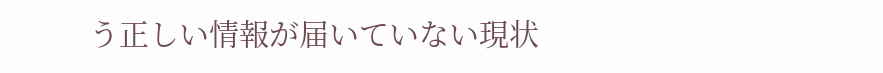う正しい情報が届いていない現状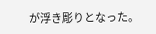が浮き彫りとなった。